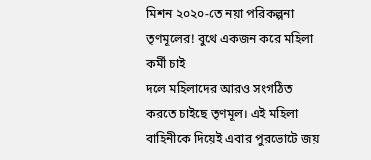মিশন ২০২০-তে নয়া পরিকল্পনা তৃণমূলের! বুথে একজন করে মহিলা কর্মী চাই
দলে মহিলাদের আরও সংগঠিত করতে চাইছে তৃণমূল। এই মহিলা বাহিনীকে দিয়েই এবার পুরভোটে জয়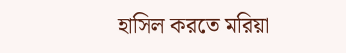হাসিল করতে মরিয়া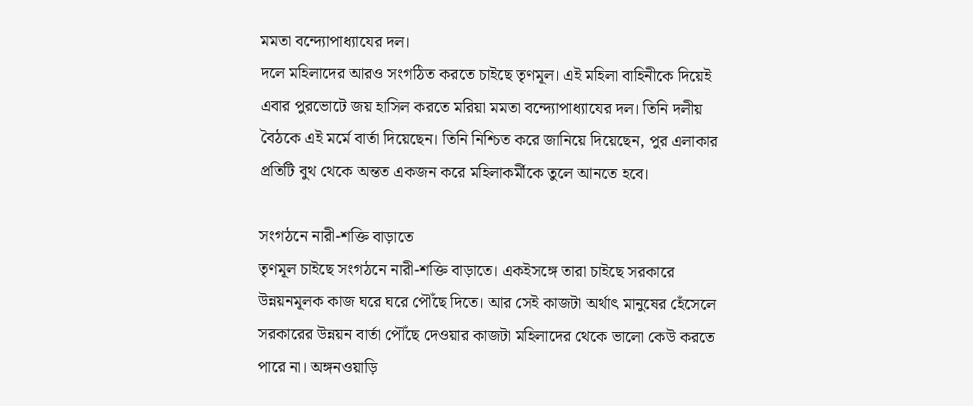মমতা বন্দ্যোপাধ্যাযের দল।
দলে মহিলাদের আরও সংগঠিত করতে চাইছে তৃণমূল। এই মহিলা বাহিনীকে দিয়েই এবার পুরভোটে জয় হাসিল করতে মরিয়া মমতা বন্দ্যোপাধ্যাযের দল। তিনি দলীয় বৈঠকে এই মর্মে বার্তা দিয়েছেন। তিনি নিশ্চিত করে জানিয়ে দিয়েছেন, পুর এলাকার প্রতিটি বুথ থেকে অন্তত একজন করে মহিলাকর্মীকে তুলে আনতে হবে।

সংগঠনে নারী-শক্তি বাড়াতে
তৃণমূল চাইছে সংগঠনে নারী-শক্তি বাড়াতে। একইসঙ্গে তারা চাইছে সরকারে উন্নয়নমূলক কাজ ঘরে ঘরে পৌঁছে দিতে। আর সেই কাজটা অর্থাৎ মানুষের হেঁসেলে সরকারের উন্নয়ন বার্তা পৌঁছে দেওয়ার কাজটা মহিলাদের থেকে ভালো কেউ করতে পারে না। অঙ্গনওয়াড়ি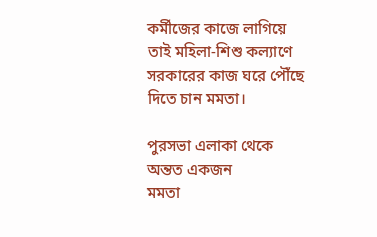কর্মীজের কাজে লাগিয়ে তাই মহিলা-শিশু কল্যাণে সরকারের কাজ ঘরে পৌঁছে দিতে চান মমতা।

পুরসভা এলাকা থেকে অন্তত একজন
মমতা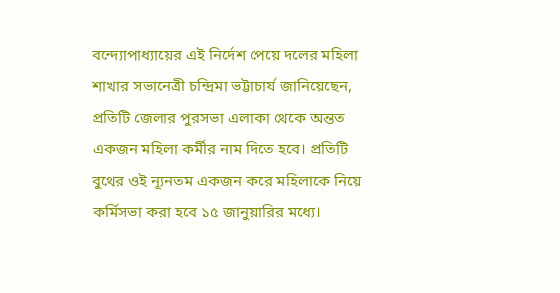বন্দ্যোপাধ্যায়ের এই নির্দেশ পেয়ে দলের মহিলা শাখার সভানেত্রী চন্দ্রিমা ভট্টাচার্য জানিয়েছেন, প্রতিটি জেলার পুরসভা এলাকা থেকে অন্তত একজন মহিলা কর্মীর নাম দিতে হবে। প্রতিটি বুথের ওই ন্যূনতম একজন করে মহিলাকে নিয়ে কর্মিসভা করা হবে ১৫ জানুয়ারির মধ্যে।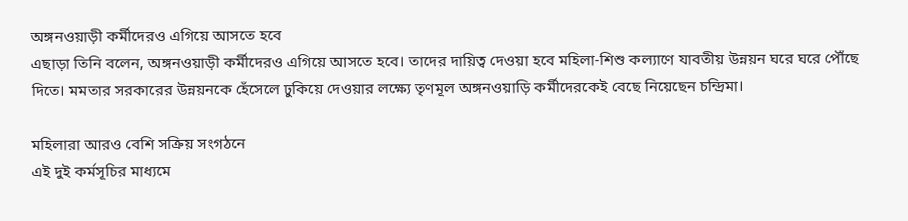অঙ্গনওয়াড়ী কর্মীদেরও এগিয়ে আসতে হবে
এছাড়া তিনি বলেন, অঙ্গনওয়াড়ী কর্মীদেরও এগিয়ে আসতে হবে। তাদের দায়িত্ব দেওয়া হবে মহিলা-শিশু কল্যাণে যাবতীয় উন্নয়ন ঘরে ঘরে পৌঁছে দিতে। মমতার সরকারের উন্নয়নকে হেঁসেলে ঢুকিয়ে দেওয়ার লক্ষ্যে তৃণমূল অঙ্গনওয়াড়ি কর্মীদেরকেই বেছে নিয়েছেন চন্দ্রিমা।

মহিলারা আরও বেশি সক্রিয় সংগঠনে
এই দুই কর্মসূচির মাধ্যমে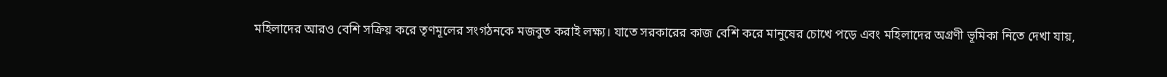মহিলাদের আরও বেশি সক্রিয় করে তৃণমূলের সংগঠনকে মজবুত করাই লক্ষ্য। যাতে সরকারের কাজ বেশি করে মানুষের চোখে পড়ে এবং মহিলাদের অগ্রণী ভূমিকা নিতে দেখা যায়,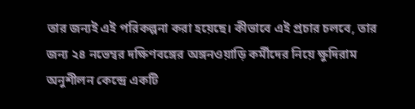তার জন্যই এই পরিকল্পনা করা হয়েছে। কীভাবে এই প্রচার চলবে, তার জন্য ২৪ নভেম্বর দক্ষিণবঙ্গের অঙ্গনওয়াড়ি কর্মীদের নিয়ে ক্ষুদিরাম অনুশীলন কেন্দ্রে একটি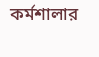কর্মশালার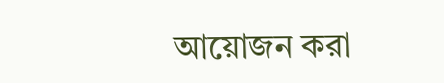আয়োজন করা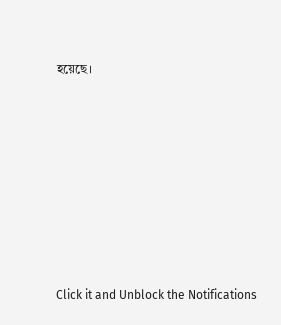হয়েছে।












Click it and Unblock the Notifications